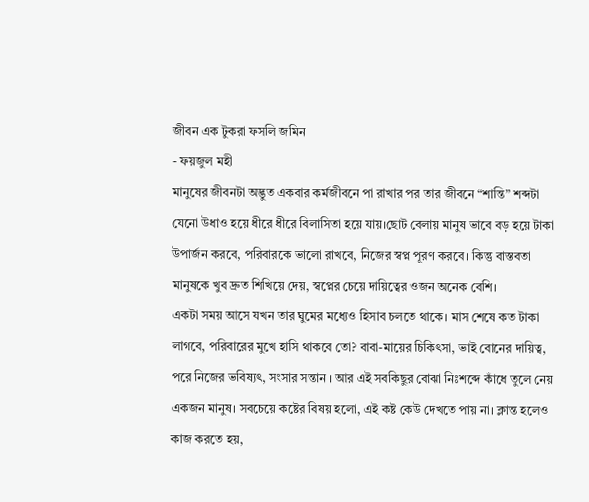জীবন এক টুকরা ফসলি জমিন
- ফয়জুল মহী
মানুষের জীবনটা অদ্ভুত একবার কর্মজীবনে পা রাখার পর তার জীবনে “শান্তি” শব্দটা যেনো উধাও হয়ে ধীরে ধীরে বিলাসিতা হয়ে যায়।ছোট বেলায় মানুষ ভাবে বড় হয়ে টাকা উপার্জন করবে, পরিবারকে ভালো রাখবে, নিজের স্বপ্ন পূরণ করবে। কিন্তু বাস্তবতা মানুষকে খুব দ্রুত শিখিয়ে দেয়, স্বপ্নের চেয়ে দায়িত্বের ওজন অনেক বেশি।
একটা সময় আসে যখন তার ঘুমের মধ্যেও হিসাব চলতে থাকে। মাস শেষে কত টাকা লাগবে, পরিবারের মুখে হাসি থাকবে তো? বাবা-মায়ের চিকিৎসা, ভাই বোনের দায়িত্ব, পরে নিজের ভবিষ্যৎ, সংসার সন্তান । আর এই সবকিছুর বোঝা নিঃশব্দে কাঁধে তুলে নেয় একজন মানুষ। সবচেয়ে কষ্টের বিষয় হলো, এই কষ্ট কেউ দেখতে পায় না। ক্লান্ত হলেও কাজ করতে হয়,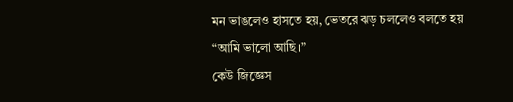মন ভাঙলেও হাসতে হয়, ভেতরে ঝড় চললেও বলতে হয় “আমি ভালো আছি।”
কেউ জিজ্ঞেস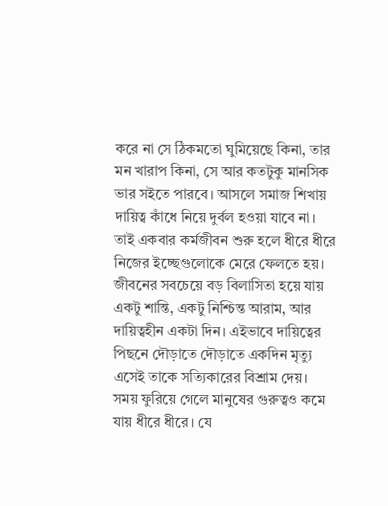করে না সে ঠিকমতো ঘুমিয়েছে কিনা, তার মন খারাপ কিনা, সে আর কতটুকু মানসিক ভার সইতে পারবে। আসলে সমাজ শিখায় দায়িত্ব কাঁধে নিয়ে দুর্বল হওয়া যাবে না। তাই একবার কর্মজীবন শুরু হলে ধীরে ধীরে নিজের ইচ্ছেগুলোকে মেরে ফেলতে হয়। জীবনের সবচেয়ে বড় বিলাসিতা হয়ে যায় একটু শান্তি, একটু নিশ্চিন্ত আরাম, আর দায়িত্বহীন একটা দিন। এইভাবে দায়িত্বের পিছনে দৌড়াতে দৌড়াতে একদিন মৃত্যু এসেই তাকে সত্যিকারের বিশ্রাম দেয়।
সময় ফুরিয়ে গেলে মানুষের গুরুত্বও কমে যায় ধীরে ধীরে। যে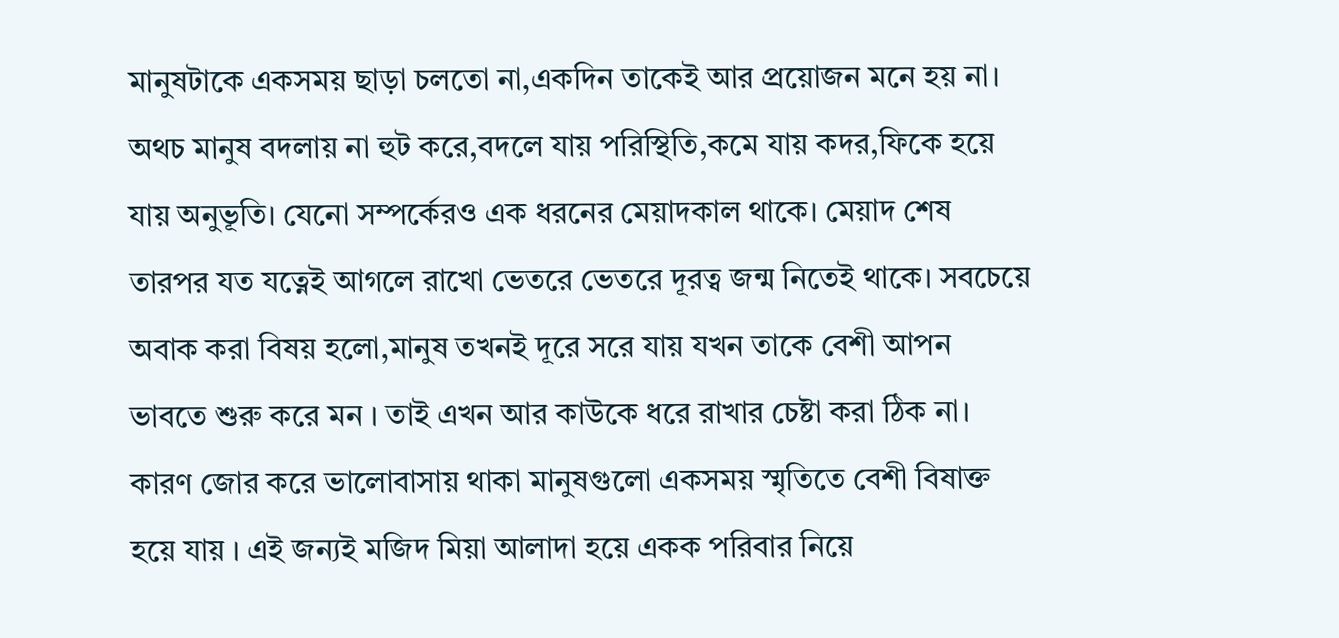মানুষটাকে একসময় ছাড়া চলতো না,একদিন তাকেই আর প্রয়োজন মনে হয় না। অথচ মানুষ বদলায় না হুট করে,বদলে যায় পরিস্থিতি,কমে যায় কদর,ফিকে হয়ে যায় অনুভূতি। যেনো সম্পর্কেরও এক ধরনের মেয়াদকাল থাকে। মেয়াদ শেষ তারপর যত যত্নেই আগলে রাখো ভেতরে ভেতরে দূরত্ব জন্ম নিতেই থাকে। সবচেয়ে অবাক করা বিষয় হলো,মানুষ তখনই দূরে সরে যায় যখন তাকে বেশী আপন ভাবতে শুরু করে মন । তাই এখন আর কাউকে ধরে রাখার চেষ্টা করা ঠিক না। কারণ জোর করে ভালোবাসায় থাকা মানুষগুলো একসময় স্মৃতিতে বেশী বিষাক্ত হয়ে যায় । এই জন্যই মজিদ মিয়া আলাদা হয়ে একক পরিবার নিয়ে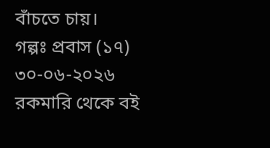বাঁচতে চায়।
গল্পঃ প্রবাস (১৭)
৩০-০৬-২০২৬
রকমারি থেকে বই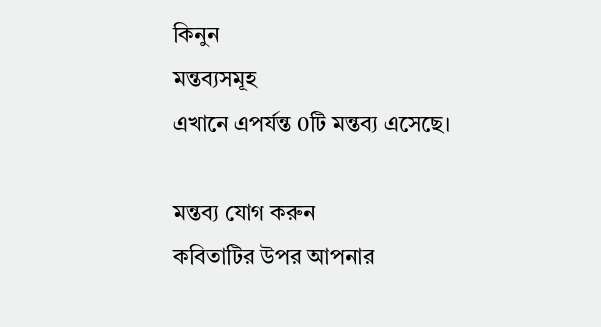কিনুন
মন্তব্যসমূহ
এখানে এপর্যন্ত 0টি মন্তব্য এসেছে।

মন্তব্য যোগ করুন
কবিতাটির উপর আপনার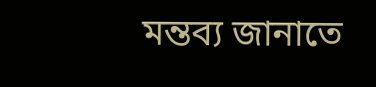মন্তব্য জানাতে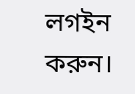লগইন করুন।